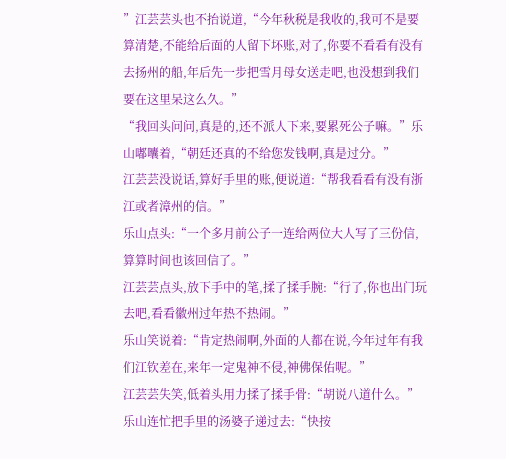”江芸芸头也不抬说道,“今年秋税是我收的,我可不是要算清楚,不能给后面的人留下坏账,对了,你要不看看有没有去扬州的船,年后先一步把雪月母女送走吧,也没想到我们要在这里呆这么久。”
“我回头问问,真是的,还不派人下来,要累死公子嘛。”乐山嘟囔着,“朝廷还真的不给您发钱啊,真是过分。”
江芸芸没说话,算好手里的账,便说道:“帮我看看有没有浙江或者漳州的信。”
乐山点头:“一个多月前公子一连给两位大人写了三份信,算算时间也该回信了。”
江芸芸点头,放下手中的笔,揉了揉手腕:“行了,你也出门玩去吧,看看徽州过年热不热闹。”
乐山笑说着:“肯定热闹啊,外面的人都在说,今年过年有我们江钦差在,来年一定鬼神不侵,神佛保佑呢。”
江芸芸失笑,低着头用力揉了揉手骨:“胡说八道什么。”
乐山连忙把手里的汤婆子递过去:“快按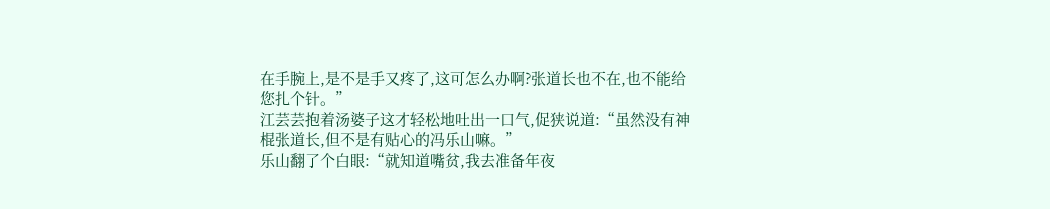在手腕上,是不是手又疼了,这可怎么办啊?张道长也不在,也不能给您扎个针。”
江芸芸抱着汤婆子这才轻松地吐出一口气,促狭说道:“虽然没有神棍张道长,但不是有贴心的冯乐山嘛。”
乐山翻了个白眼:“就知道嘴贫,我去准备年夜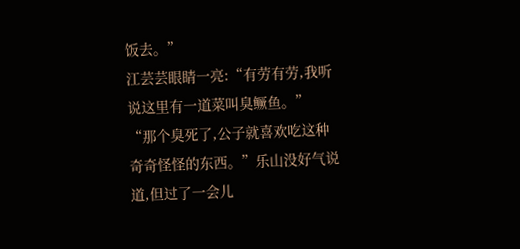饭去。”
江芸芸眼睛一亮:“有劳有劳,我听说这里有一道菜叫臭鳜鱼。”
“那个臭死了,公子就喜欢吃这种奇奇怪怪的东西。”乐山没好气说道,但过了一会儿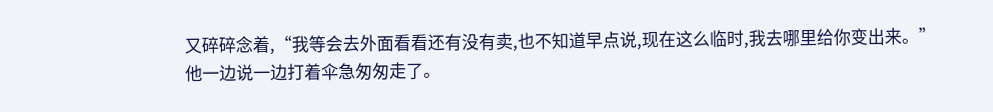又碎碎念着,“我等会去外面看看还有没有卖,也不知道早点说,现在这么临时,我去哪里给你变出来。”
他一边说一边打着伞急匆匆走了。